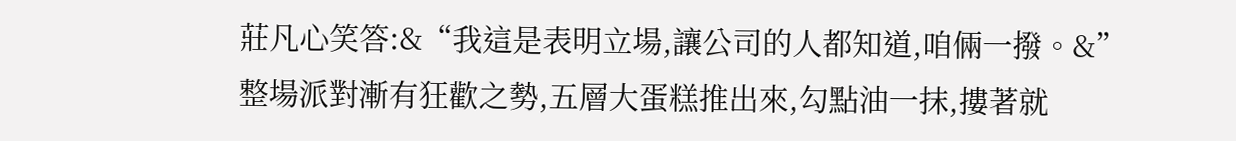莊凡心笑答:&“我這是表明立場,讓公司的人都知道,咱倆一撥。&”
整場派對漸有狂歡之勢,五層大蛋糕推出來,勾點油一抹,摟著就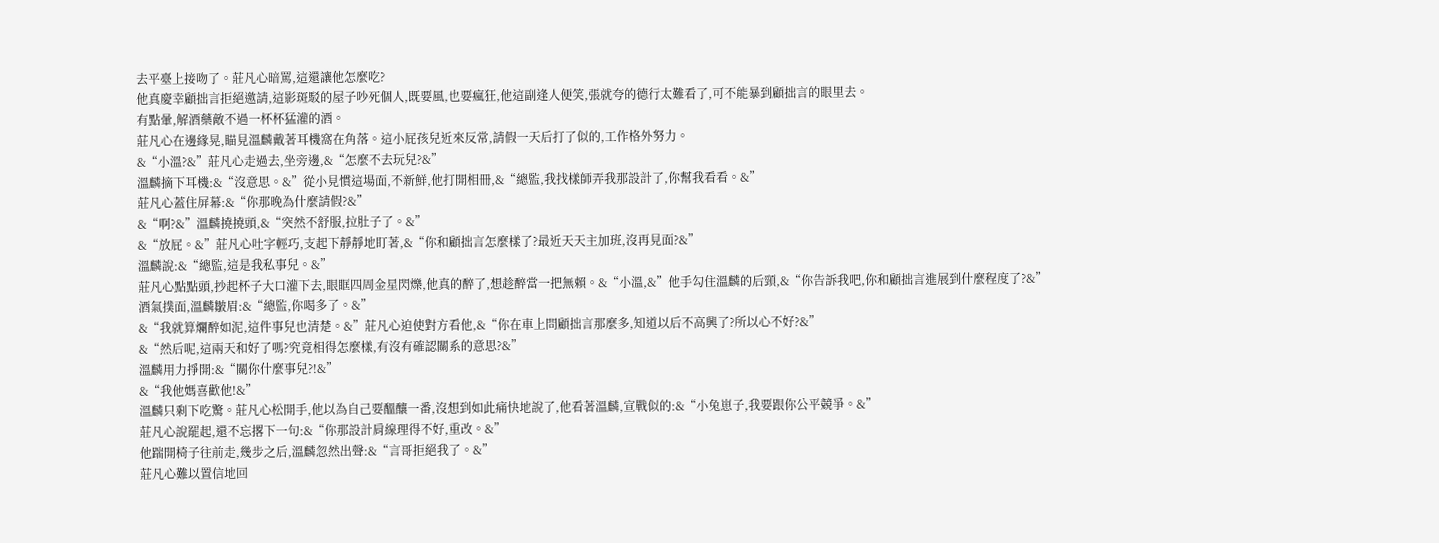去平臺上接吻了。莊凡心暗罵,這還讓他怎麼吃?
他真慶幸顧拙言拒絕邀請,這影斑駁的屋子吵死個人,既要風,也要瘋狂,他這副逢人便笑,張就夸的德行太難看了,可不能暴到顧拙言的眼里去。
有點暈,解酒藥敵不過一杯杯猛灌的酒。
莊凡心在邊緣晃,瞄見溫麟戴著耳機窩在角落。這小屁孩兒近來反常,請假一天后打了似的,工作格外努力。
&“小溫?&”莊凡心走過去,坐旁邊,&“怎麼不去玩兒?&”
溫麟摘下耳機:&“沒意思。&”從小見慣這場面,不新鮮,他打開相冊,&“總監,我找樣師弄我那設計了,你幫我看看。&”
莊凡心蓋住屏幕:&“你那晚為什麼請假?&”
&“啊?&”溫麟撓撓頭,&“突然不舒服,拉肚子了。&”
&“放屁。&”莊凡心吐字輕巧,支起下靜靜地盯著,&“你和顧拙言怎麼樣了?最近天天主加班,沒再見面?&”
溫麟說:&“總監,這是我私事兒。&”
莊凡心點點頭,抄起杯子大口灌下去,眼眶四周金星閃爍,他真的醉了,想趁醉當一把無賴。&“小溫,&”他手勾住溫麟的后頸,&“你告訴我吧,你和顧拙言進展到什麼程度了?&”
酒氣撲面,溫麟皺眉:&“總監,你喝多了。&”
&“我就算爛醉如泥,這件事兒也清楚。&”莊凡心迫使對方看他,&“你在車上問顧拙言那麼多,知道以后不高興了?所以心不好?&”
&“然后呢,這兩天和好了嗎?究竟相得怎麼樣,有沒有確認關系的意思?&”
溫麟用力掙開:&“關你什麼事兒?!&”
&“我他媽喜歡他!&”
溫麟只剩下吃驚。莊凡心松開手,他以為自己要醞釀一番,沒想到如此痛快地說了,他看著溫麟,宣戰似的:&“小兔崽子,我要跟你公平競爭。&”
莊凡心說罷起,還不忘撂下一句:&“你那設計肩線理得不好,重改。&”
他踹開椅子往前走,幾步之后,溫麟忽然出聲:&“言哥拒絕我了。&”
莊凡心難以置信地回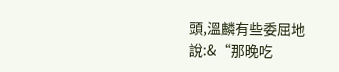頭,溫麟有些委屈地說:&“那晚吃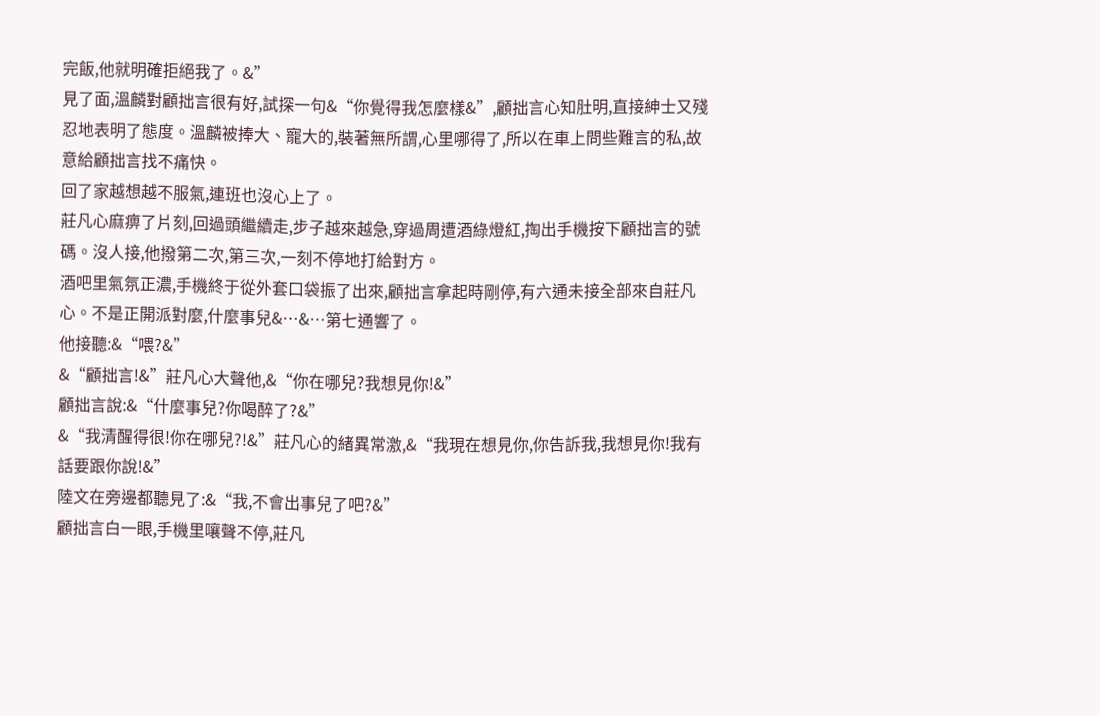完飯,他就明確拒絕我了。&”
見了面,溫麟對顧拙言很有好,試探一句&“你覺得我怎麼樣&”,顧拙言心知肚明,直接紳士又殘忍地表明了態度。溫麟被捧大、寵大的,裝著無所謂,心里哪得了,所以在車上問些難言的私,故意給顧拙言找不痛快。
回了家越想越不服氣,連班也沒心上了。
莊凡心麻痹了片刻,回過頭繼續走,步子越來越急,穿過周遭酒綠燈紅,掏出手機按下顧拙言的號碼。沒人接,他撥第二次,第三次,一刻不停地打給對方。
酒吧里氣氛正濃,手機終于從外套口袋振了出來,顧拙言拿起時剛停,有六通未接全部來自莊凡心。不是正開派對麼,什麼事兒&…&…第七通響了。
他接聽:&“喂?&”
&“顧拙言!&”莊凡心大聲他,&“你在哪兒?我想見你!&”
顧拙言說:&“什麼事兒?你喝醉了?&”
&“我清醒得很!你在哪兒?!&”莊凡心的緒異常激,&“我現在想見你,你告訴我,我想見你!我有話要跟你說!&”
陸文在旁邊都聽見了:&“我,不會出事兒了吧?&”
顧拙言白一眼,手機里嚷聲不停,莊凡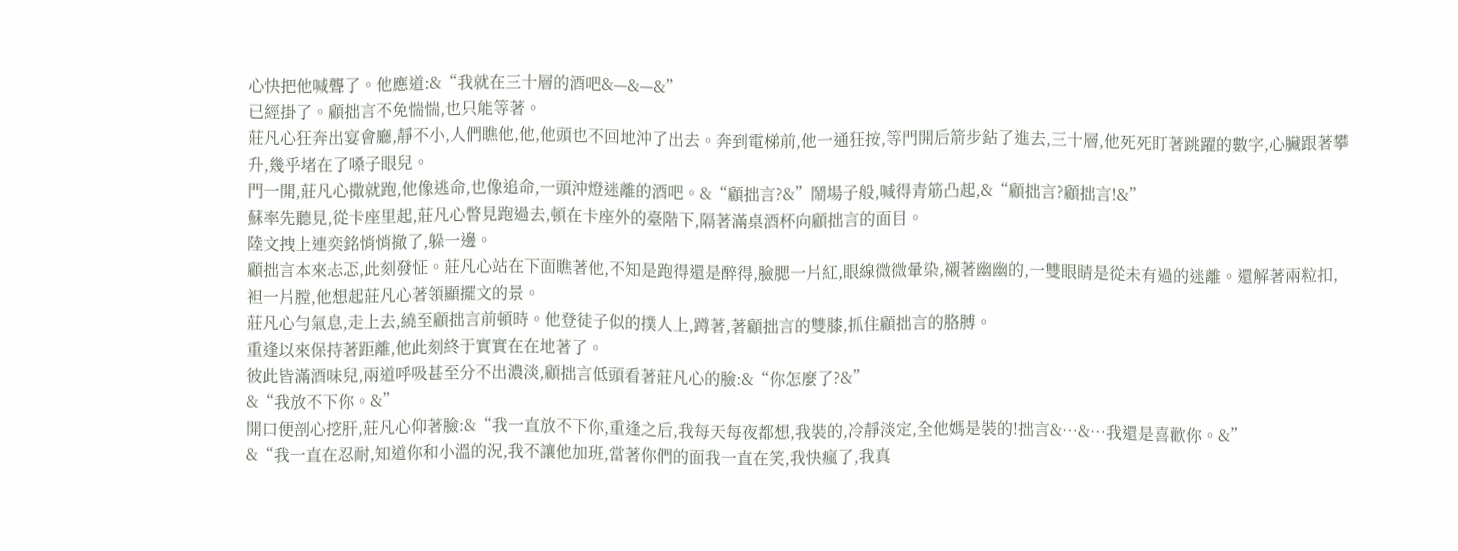心快把他喊聾了。他應道:&“我就在三十層的酒吧&—&—&”
已經掛了。顧拙言不免惴惴,也只能等著。
莊凡心狂奔出宴會廳,靜不小,人們瞧他,他,他頭也不回地沖了出去。奔到電梯前,他一通狂按,等門開后箭步鉆了進去,三十層,他死死盯著跳躍的數字,心臟跟著攀升,幾乎堵在了嗓子眼兒。
門一開,莊凡心撒就跑,他像逃命,也像追命,一頭沖燈迷離的酒吧。&“顧拙言?&”鬧場子般,喊得青筋凸起,&“顧拙言?顧拙言!&”
蘇率先聽見,從卡座里起,莊凡心瞥見跑過去,頓在卡座外的臺階下,隔著滿桌酒杯向顧拙言的面目。
陸文拽上連奕銘悄悄撤了,躲一邊。
顧拙言本來忐忑,此刻發怔。莊凡心站在下面瞧著他,不知是跑得還是醉得,臉腮一片紅,眼線微微暈染,襯著幽幽的,一雙眼睛是從未有過的迷離。還解著兩粒扣,袒一片膛,他想起莊凡心著領顯擺文的景。
莊凡心勻氣息,走上去,繞至顧拙言前頓時。他登徒子似的撲人上,蹲著,著顧拙言的雙膝,抓住顧拙言的胳膊。
重逢以來保持著距離,他此刻終于實實在在地著了。
彼此皆滿酒味兒,兩道呼吸甚至分不出濃淡,顧拙言低頭看著莊凡心的臉:&“你怎麼了?&”
&“我放不下你。&”
開口便剖心挖肝,莊凡心仰著臉:&“我一直放不下你,重逢之后,我每天每夜都想,我裝的,冷靜淡定,全他媽是裝的!拙言&…&…我還是喜歡你。&”
&“我一直在忍耐,知道你和小溫的況,我不讓他加班,當著你們的面我一直在笑,我快瘋了,我真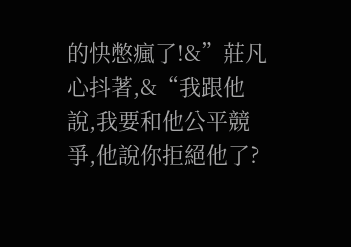的快憋瘋了!&”莊凡心抖著,&“我跟他說,我要和他公平競爭,他說你拒絕他了?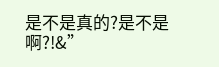是不是真的?是不是啊?!&”